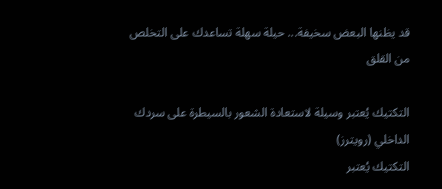قد يظنها البعض سخيفة... حيلة سهلة تساعدك على التخلص من القلق

التكتيك يُعتبر وسيلة لاستعادة الشعور بالسيطرة على سردك الداخلي (رويترز)
التكتيك يُعتبر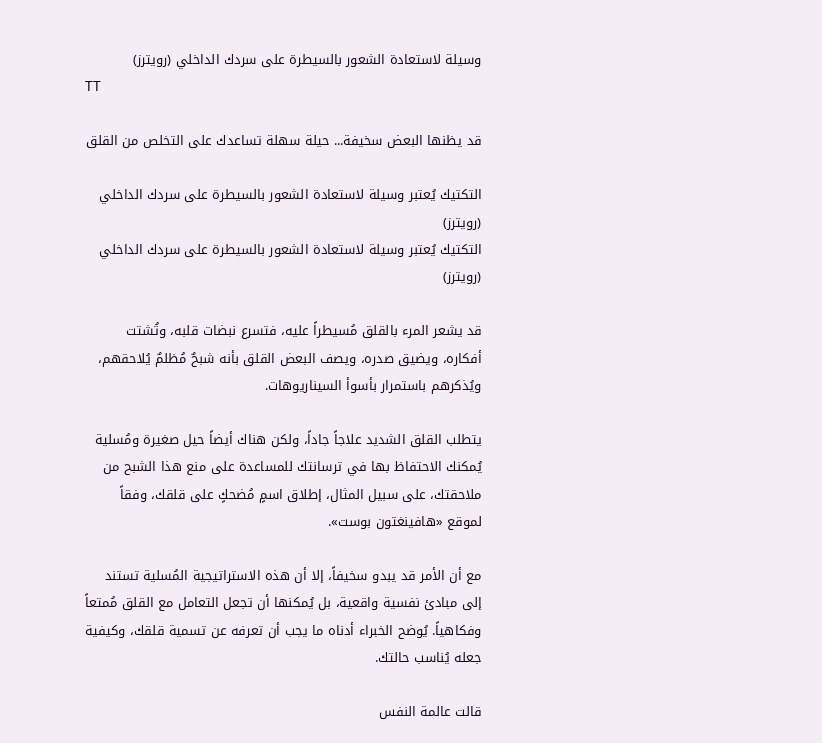وسيلة لاستعادة الشعور بالسيطرة على سردك الداخلي (رويترز)
TT

قد يظنها البعض سخيفة... حيلة سهلة تساعدك على التخلص من القلق

التكتيك يُعتبر وسيلة لاستعادة الشعور بالسيطرة على سردك الداخلي (رويترز)
التكتيك يُعتبر وسيلة لاستعادة الشعور بالسيطرة على سردك الداخلي (رويترز)

قد يشعر المرء بالقلق مُسيطراً عليه، فتسرع نبضات قلبه، وتُشتت أفكاره، ويضيق صدره، ويصف البعض القلق بأنه شبحٌ مُظلمٌ يُلاحقهم، ويُذكرهم باستمرار بأسوأ السيناريوهات.

يتطلب القلق الشديد علاجاً جاداً، ولكن هناك أيضاً حيل صغيرة ومُسلية يُمكنك الاحتفاظ بها في ترسانتك للمساعدة على منع هذا الشبح من ملاحقتك، على سبيل المثال، إطلاق اسمٍ مُضحكٍ على قلقك، وفقاً لموقع «هافينغتون بوست».

مع أن الأمر قد يبدو سخيفاً، إلا أن هذه الاستراتيجية المُسلية تستند إلى مبادئ نفسية واقعية، بل يُمكنها أن تجعل التعامل مع القلق مُمتعاً وفكاهياً. يُوضح الخبراء أدناه ما يجب أن تعرفه عن تسمية قلقك، وكيفية جعله يُناسب حالتك.

قالت عالمة النفس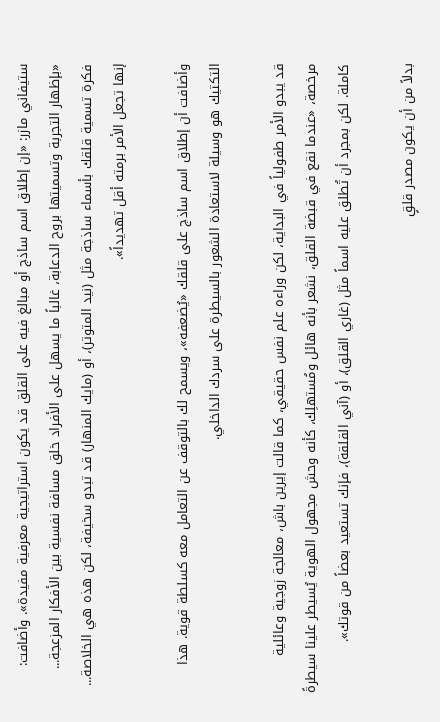ستيفاني مازر: «إن إطلاق اسم ساذج أو مبالغ فيه على القلق قد يكون استراتيجية معرفية مفيدة». وأضافت: «بإظهار التجربة وتسميتها بروح الدعابة، غالباً ما يسهل على الأفراد خلق مسافة نفسية بين الأفكار المزعجة... فكرة تسمية قلقك بأسماء ساذجة مثل (نيد المتوتر)، أو (مايك المنهار) قد تبدو سخيفة، لكن هذه هي الخلاصة... إنها تجعل الأمر برمته أقل تهديداً».

وأضافت أن إطلاق اسم ساذج على قلقك «يُضعفه»، ويسمح لك بالتوقف عن التعامل معه كسلطة قوية. هذا التكتيك هو وسيلة لاستعادة الشعور بالسيطرة على سردك الداخلي.

قد يبدو الأمر طفولياً في البداية، لكن وراءه علم نفس حقيقي، كما قالت إيرين باش، معالجة زوجية وعائلية مرخصة، «عندما نقع في قبضة القلق، نشعر بأنه هائل ومُستهلِك، كأنه وحش مجهول الهوية يُسيطر علينا سيطرةً كاملة. لكن بمجرد أن تُطلق عليه اسماً مثل (غاري القلق)، أو (آني القلقة)، فإنك تستعيد بعضاً من قوتك».

بدلاً من أن يكون مصدر قلقٍ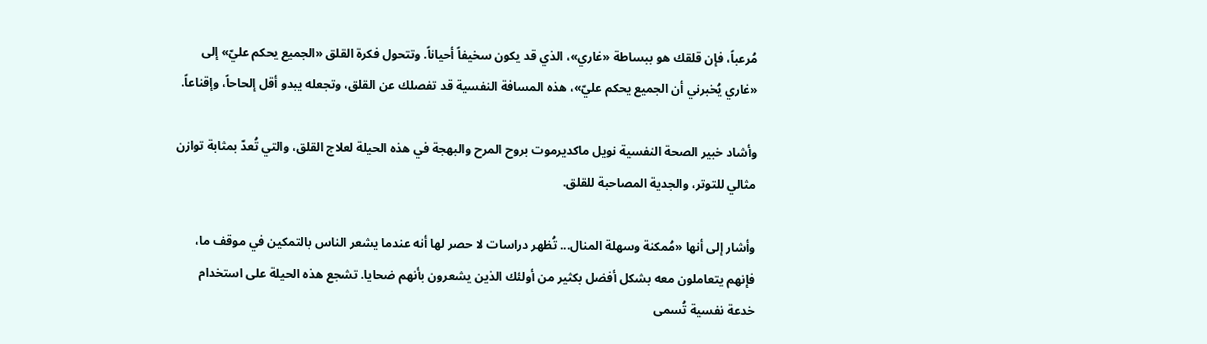مُرعباً، فإن قلقك هو ببساطة «غاري»، الذي قد يكون سخيفاً أحياناً. وتتحول فكرة القلق «الجميع يحكم عليّ» إلى «غاري يُخبرني أن الجميع يحكم عليّ»، هذه المسافة النفسية قد تفصلك عن القلق، وتجعله يبدو أقل إلحاحاً، وإقناعاً.

وأشاد خبير الصحة النفسية نويل ماكديرموت بروح المرح والبهجة في هذه الحيلة لعلاج القلق، والتي تُعدّ بمثابة توازن مثالي للتوتر، والجدية المصاحبة للقلق.

وأشار إلى أنها «مُمكنة وسهلة المنال... تُظهر دراسات لا حصر لها أنه عندما يشعر الناس بالتمكين في موقف ما، فإنهم يتعاملون معه بشكل أفضل بكثير من أولئك الذين يشعرون بأنهم ضحايا. تشجع هذه الحيلة على استخدام خدعة نفسية تُسمى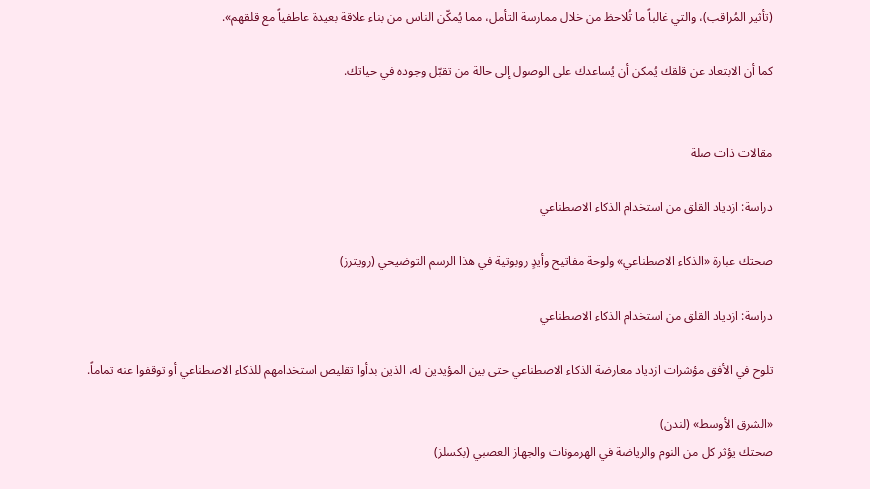(تأثير المُراقب)، والتي غالباً ما تُلاحظ من خلال ممارسة التأمل، مما يُمكّن الناس من بناء علاقة بعيدة عاطفياً مع قلقهم».

كما أن الابتعاد عن قلقك يُمكن أن يُساعدك على الوصول إلى حالة من تقبّل وجوده في حياتك.


مقالات ذات صلة

دراسة: ازدياد القلق من استخدام الذكاء الاصطناعي

صحتك عبارة «الذكاء الاصطناعي» ولوحة مفاتيح وأيدٍ روبوتية في هذا الرسم التوضيحي (رويترز)

دراسة: ازدياد القلق من استخدام الذكاء الاصطناعي

تلوح في الأفق مؤشرات ازدياد معارضة الذكاء الاصطناعي حتى بين المؤيدين له، الذين بدأوا تقليص استخدامهم للذكاء الاصطناعي أو توقفوا عنه تماماً.

«الشرق الأوسط» (لندن)
صحتك يؤثر كل من النوم والرياضة في الهرمونات والجهاز العصبي (بكسلز)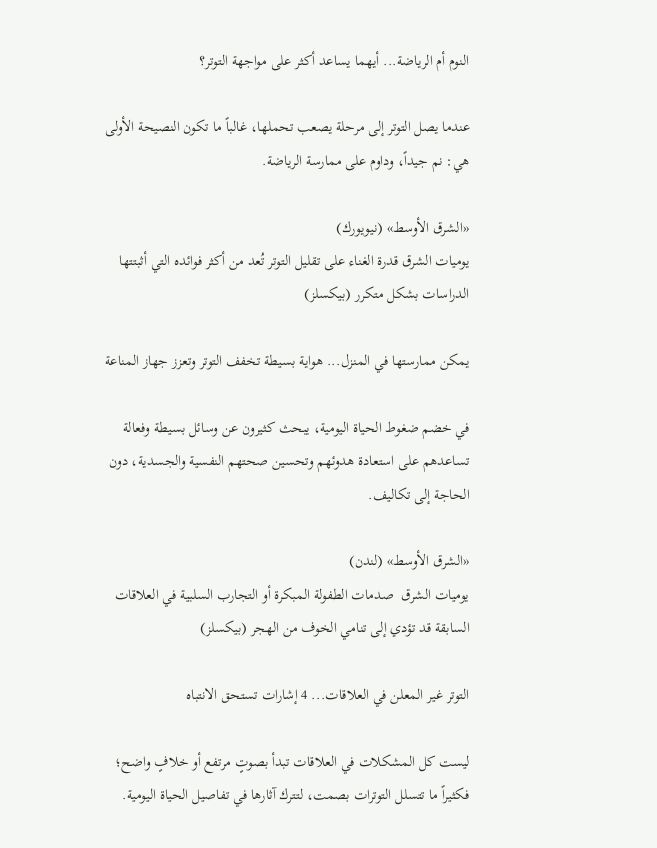النوم أم الرياضة... أيهما يساعد أكثر على مواجهة التوتر؟

عندما يصل التوتر إلى مرحلة يصعب تحملها، غالباً ما تكون النصيحة الأولى هي: نم جيداً، وداوم على ممارسة الرياضة.

«الشرق الأوسط» (نيويورك)
يوميات الشرق قدرة الغناء على تقليل التوتر تُعد من أكثر فوائده التي أثبتتها الدراسات بشكل متكرر (بيكسلز)

يمكن ممارستها في المنزل... هواية بسيطة تخفف التوتر وتعزز جهاز المناعة

في خضم ضغوط الحياة اليومية، يبحث كثيرون عن وسائل بسيطة وفعالة تساعدهم على استعادة هدوئهم وتحسين صحتهم النفسية والجسدية، دون الحاجة إلى تكاليف.

«الشرق الأوسط» (لندن)
يوميات الشرق  صدمات الطفولة المبكرة أو التجارب السلبية في العلاقات السابقة قد تؤدي إلى تنامي الخوف من الهجر (بيكسلز)

التوتر غير المعلن في العلاقات... 4 إشارات تستحق الانتباه

ليست كل المشكلات في العلاقات تبدأ بصوتٍ مرتفع أو خلافٍ واضح؛ فكثيراً ما تتسلل التوترات بصمت، لتترك آثارها في تفاصيل الحياة اليومية.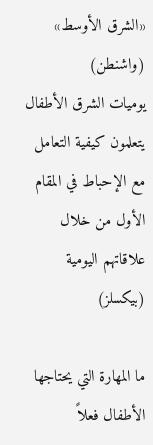«الشرق الأوسط» (واشنطن)
يوميات الشرق الأطفال يتعلمون كيفية التعامل مع الإحباط في المقام الأول من خلال علاقاتهم اليومية (بيكسلز)

ما المهارة التي يحتاجها الأطفال فعلاً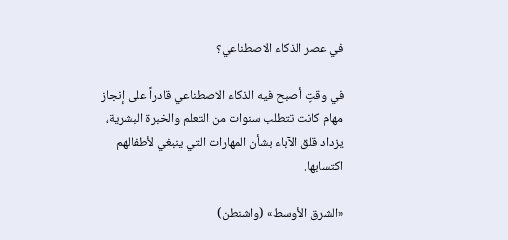في عصر الذكاء الاصطناعي؟

في وقتٍ أصبح فيه الذكاء الاصطناعي قادراً على إنجاز مهام كانت تتطلب سنوات من التعلم والخبرة البشرية، يزداد قلق الآباء بشأن المهارات التي ينبغي لأطفالهم اكتسابها.

«الشرق الأوسط» (واشنطن)